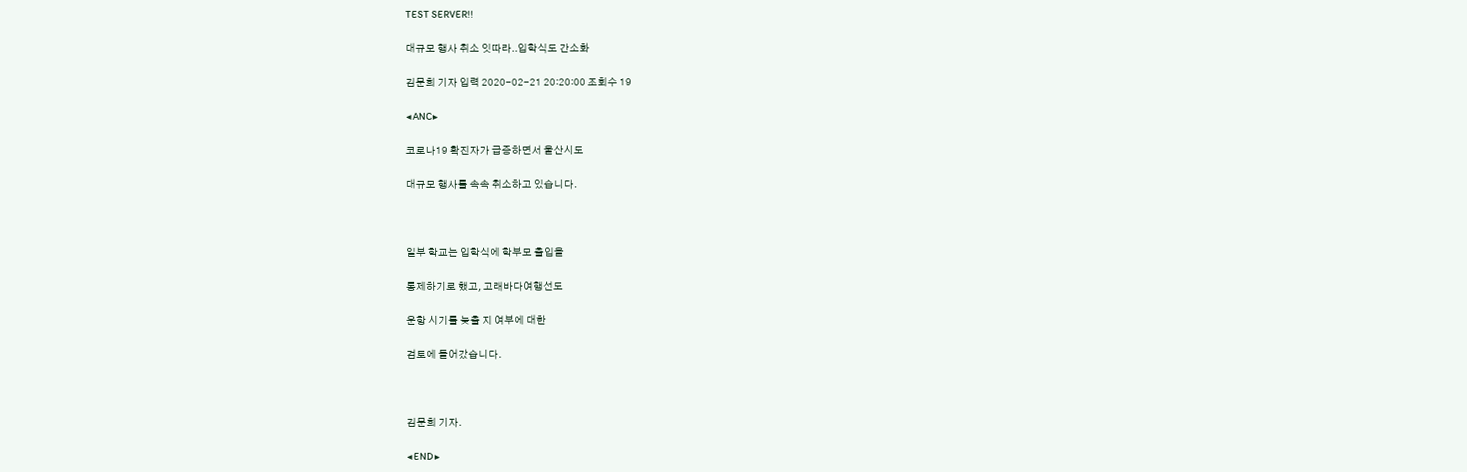TEST SERVER!!

대규모 행사 취소 잇따라..입학식도 간소화

김문희 기자 입력 2020-02-21 20:20:00 조회수 19

◀ANC▶

코로나19 확진자가 급증하면서 울산시도

대규모 행사를 속속 취소하고 있습니다.



일부 학교는 입학식에 학부모 출입을

통제하기로 했고, 고래바다여행선도

운항 시기를 늦출 지 여부에 대한

검토에 들어갔습니다.



김문희 기자.

◀END▶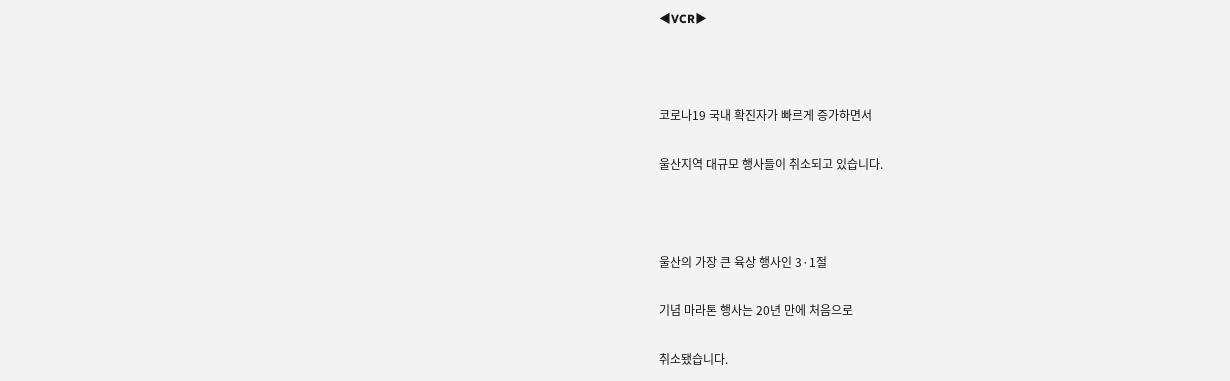◀VCR▶



코로나19 국내 확진자가 빠르게 증가하면서

울산지역 대규모 행사들이 취소되고 있습니다.



울산의 가장 큰 육상 행사인 3·1절

기념 마라톤 행사는 20년 만에 처음으로

취소됐습니다.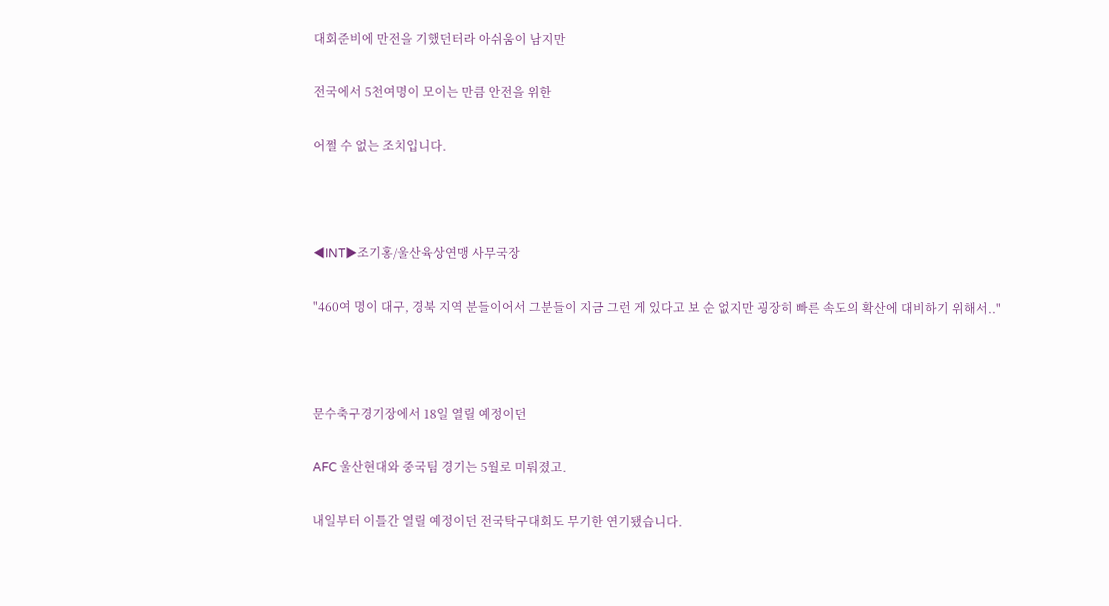대회준비에 만전을 기했던터라 아쉬움이 남지만

전국에서 5천여명이 모이는 만큼 안전을 위한

어쩔 수 없는 조치입니다.



◀INT▶조기홍/울산육상연맹 사무국장

"460여 명이 대구, 경북 지역 분들이어서 그분들이 지금 그런 게 있다고 보 순 없지만 굉장히 빠른 속도의 확산에 대비하기 위해서.."



문수축구경기장에서 18일 열릴 예정이던

AFC 울산현대와 중국팀 경기는 5월로 미뤄졌고.

내일부터 이틀간 열릴 예정이던 전국탁구대회도 무기한 연기됐습니다.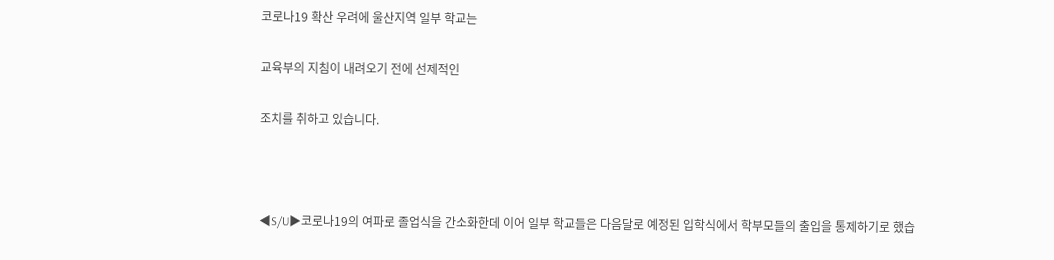코로나19 확산 우려에 울산지역 일부 학교는

교육부의 지침이 내려오기 전에 선제적인

조치를 취하고 있습니다.



◀S/U▶코로나19의 여파로 졸업식을 간소화한데 이어 일부 학교들은 다음달로 예정된 입학식에서 학부모들의 출입을 통제하기로 했습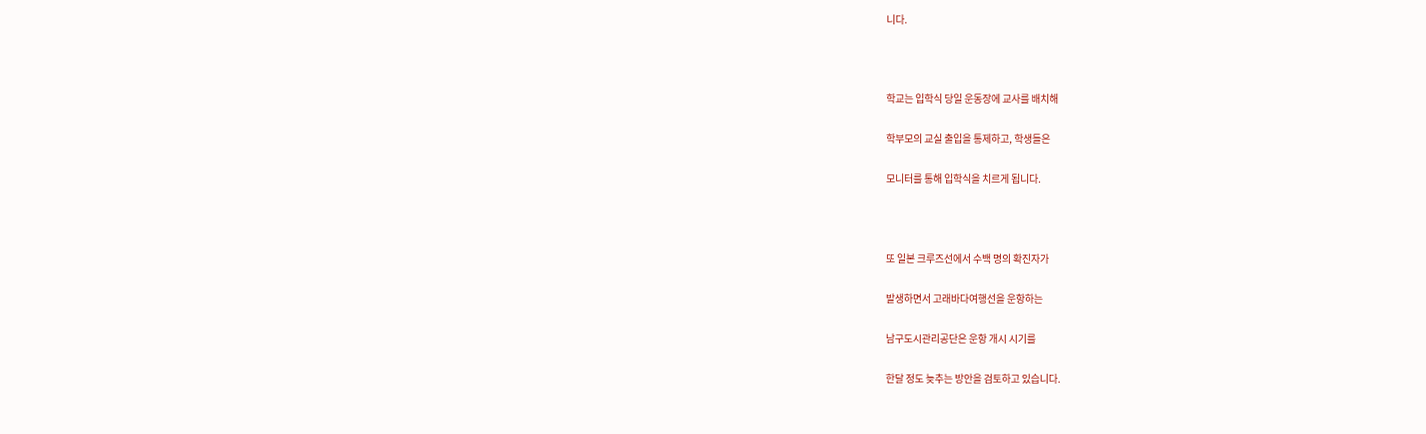니다.



학교는 입학식 당일 운동장에 교사를 배치해

학부모의 교실 출입을 통제하고, 학생들은

모니터를 통해 입학식을 치르게 됩니다.



또 일본 크루즈선에서 수백 명의 확진자가

발생하면서 고래바다여행선을 운항하는

남구도시관리공단은 운항 개시 시기를

한달 정도 늦추는 방안을 검토하고 있습니다.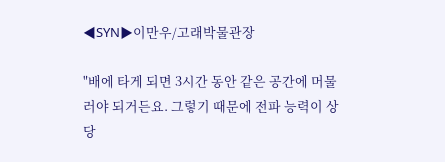◀SYN▶이만우/고래박물관장

"배에 타게 되면 3시간 동안 같은 공간에 머물러야 되거든요. 그렇기 때문에 전파 능력이 상당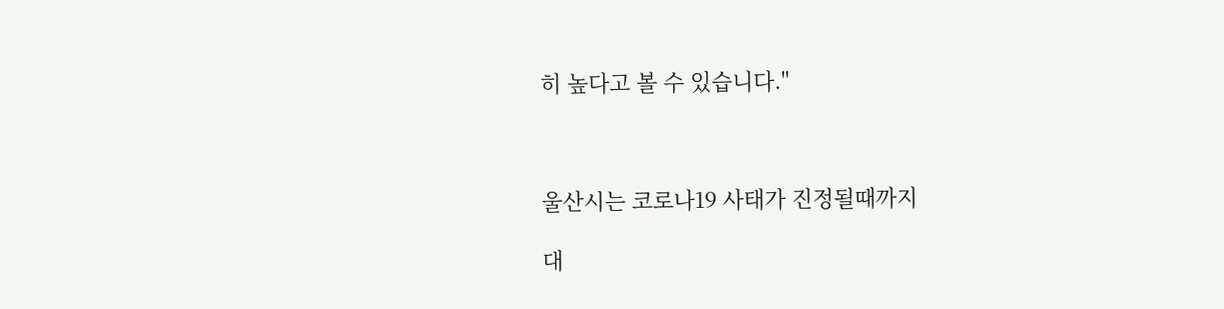히 높다고 볼 수 있습니다."



울산시는 코로나19 사태가 진정될때까지

대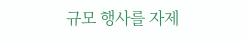규모 행사를 자제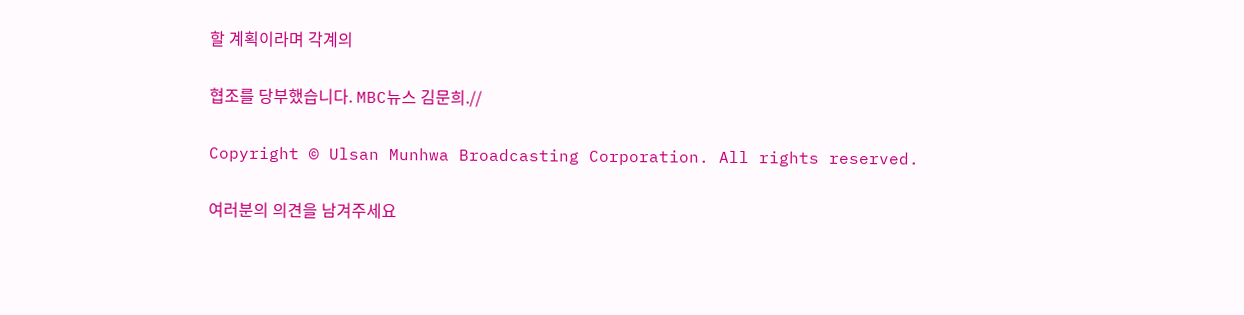할 계획이라며 각계의

협조를 당부했습니다. MBC뉴스 김문희.//

Copyright © Ulsan Munhwa Broadcasting Corporation. All rights reserved.

여러분의 의견을 남겨주세요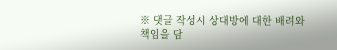※ 댓글 작성시 상대방에 대한 배려와 책임을 담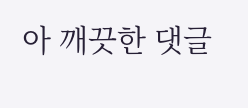아 깨끗한 댓글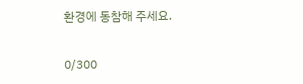환경에 동참해 주세요.

0/300